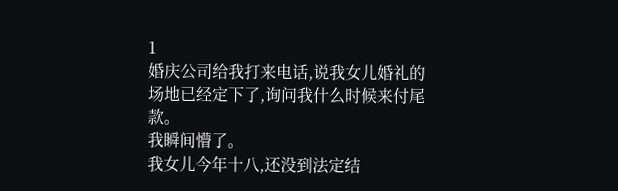1
婚庆公司给我打来电话,说我女儿婚礼的场地已经定下了,询问我什么时候来付尾款。
我瞬间懵了。
我女儿今年十八,还没到法定结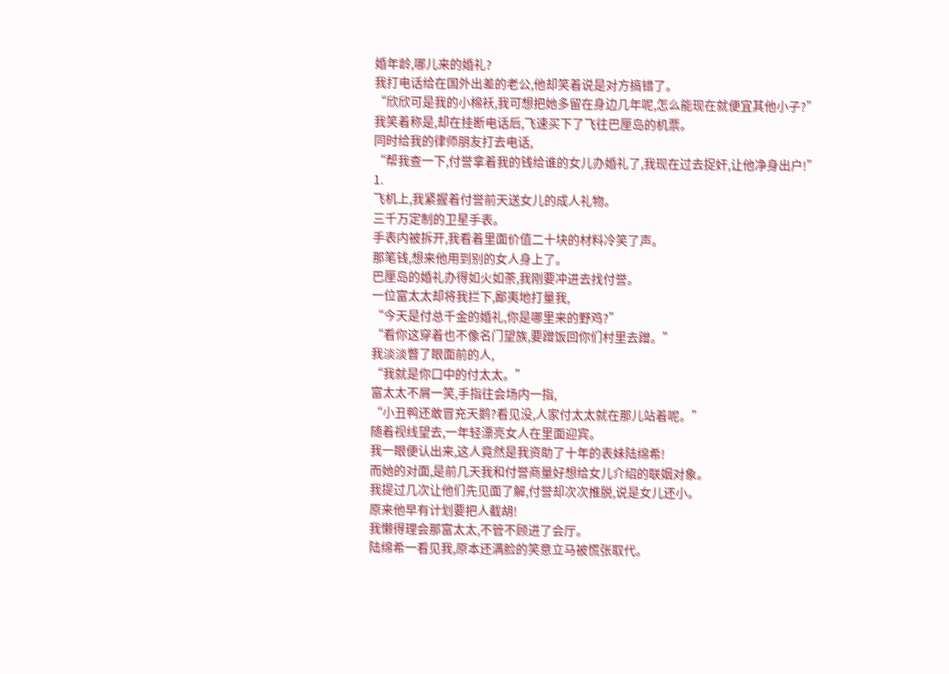婚年龄,哪儿来的婚礼?
我打电话给在国外出差的老公,他却笑着说是对方搞错了。
“欣欣可是我的小棉袄,我可想把她多留在身边几年呢,怎么能现在就便宜其他小子?”
我笑着称是,却在挂断电话后,飞速买下了飞往巴厘岛的机票。
同时给我的律师朋友打去电话,
“帮我查一下,付誉拿着我的钱给谁的女儿办婚礼了,我现在过去捉奸,让他净身出户!”
1.
飞机上,我紧握着付誉前天送女儿的成人礼物。
三千万定制的卫星手表。
手表内被拆开,我看着里面价值二十块的材料冷笑了声。
那笔钱,想来他用到别的女人身上了。
巴厘岛的婚礼办得如火如荼,我刚要冲进去找付誉。
一位富太太却将我拦下,鄙夷地打量我,
“今天是付总千金的婚礼,你是哪里来的野鸡?”
“看你这穿着也不像名门望族,要蹭饭回你们村里去蹭。”
我淡淡瞥了眼面前的人,
“我就是你口中的付太太。”
富太太不屑一笑,手指往会场内一指,
“小丑鸭还敢冒充天鹅?看见没,人家付太太就在那儿站着呢。”
随着视线望去,一年轻漂亮女人在里面迎宾。
我一眼便认出来,这人竟然是我资助了十年的表妹陆绵希!
而她的对面,是前几天我和付誉商量好想给女儿介绍的联姻对象。
我提过几次让他们先见面了解,付誉却次次推脱,说是女儿还小。
原来他早有计划要把人截胡!
我懒得理会那富太太,不管不顾进了会厅。
陆绵希一看见我,原本还满脸的笑意立马被慌张取代。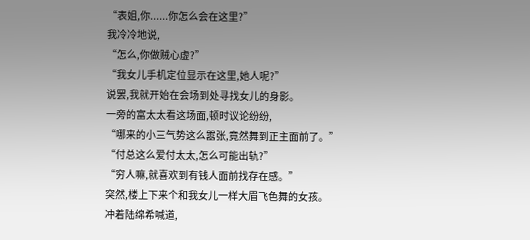“表姐,你......你怎么会在这里?”
我冷冷地说,
“怎么,你做贼心虚?”
“我女儿手机定位显示在这里,她人呢?”
说罢,我就开始在会场到处寻找女儿的身影。
一旁的富太太看这场面,顿时议论纷纷,
“哪来的小三气势这么嚣张,竟然舞到正主面前了。”
“付总这么爱付太太,怎么可能出轨?”
“穷人嘛,就喜欢到有钱人面前找存在感。”
突然,楼上下来个和我女儿一样大眉飞色舞的女孩。
冲着陆绵希喊道,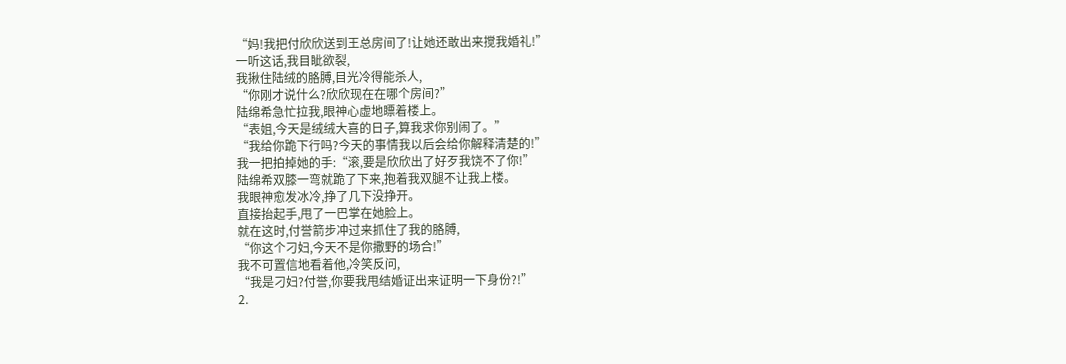“妈!我把付欣欣送到王总房间了!让她还敢出来搅我婚礼!”
一听这话,我目眦欲裂,
我揪住陆绒的胳膊,目光冷得能杀人,
“你刚才说什么?欣欣现在在哪个房间?”
陆绵希急忙拉我,眼神心虚地瞟着楼上。
“表姐,今天是绒绒大喜的日子,算我求你别闹了。”
“我给你跪下行吗?今天的事情我以后会给你解释清楚的!”
我一把拍掉她的手:“滚,要是欣欣出了好歹我饶不了你!”
陆绵希双膝一弯就跪了下来,抱着我双腿不让我上楼。
我眼神愈发冰冷,挣了几下没挣开。
直接抬起手,甩了一巴掌在她脸上。
就在这时,付誉箭步冲过来抓住了我的胳膊,
“你这个刁妇,今天不是你撒野的场合!”
我不可置信地看着他,冷笑反问,
“我是刁妇?付誉,你要我甩结婚证出来证明一下身份?!”
2.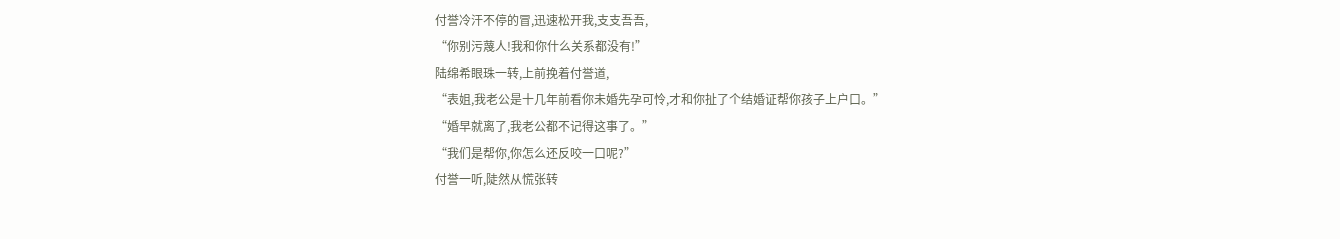付誉冷汗不停的冒,迅速松开我,支支吾吾,
“你别污蔑人!我和你什么关系都没有!”
陆绵希眼珠一转,上前挽着付誉道,
“表姐,我老公是十几年前看你未婚先孕可怜,才和你扯了个结婚证帮你孩子上户口。”
“婚早就离了,我老公都不记得这事了。”
“我们是帮你,你怎么还反咬一口呢?”
付誉一听,陡然从慌张转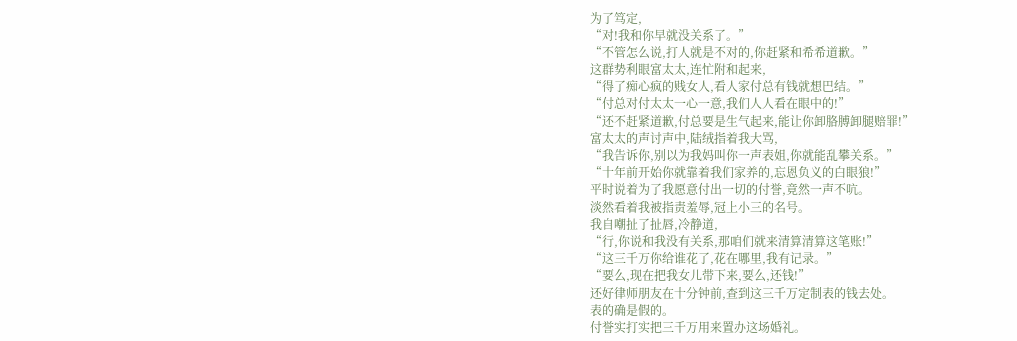为了笃定,
“对!我和你早就没关系了。”
“不管怎么说,打人就是不对的,你赶紧和希希道歉。”
这群势利眼富太太,连忙附和起来,
“得了痴心疯的贱女人,看人家付总有钱就想巴结。”
“付总对付太太一心一意,我们人人看在眼中的!”
“还不赶紧道歉,付总要是生气起来,能让你卸胳膊卸腿赔罪!”
富太太的声讨声中,陆绒指着我大骂,
“我告诉你,别以为我妈叫你一声表姐,你就能乱攀关系。”
“十年前开始你就靠着我们家养的,忘恩负义的白眼狼!”
平时说着为了我愿意付出一切的付誉,竟然一声不吭。
淡然看着我被指责羞辱,冠上小三的名号。
我自嘲扯了扯唇,冷静道,
“行,你说和我没有关系,那咱们就来清算清算这笔账!”
“这三千万你给谁花了,花在哪里,我有记录。”
“要么,现在把我女儿带下来,要么,还钱!”
还好律师朋友在十分钟前,查到这三千万定制表的钱去处。
表的确是假的。
付誉实打实把三千万用来置办这场婚礼。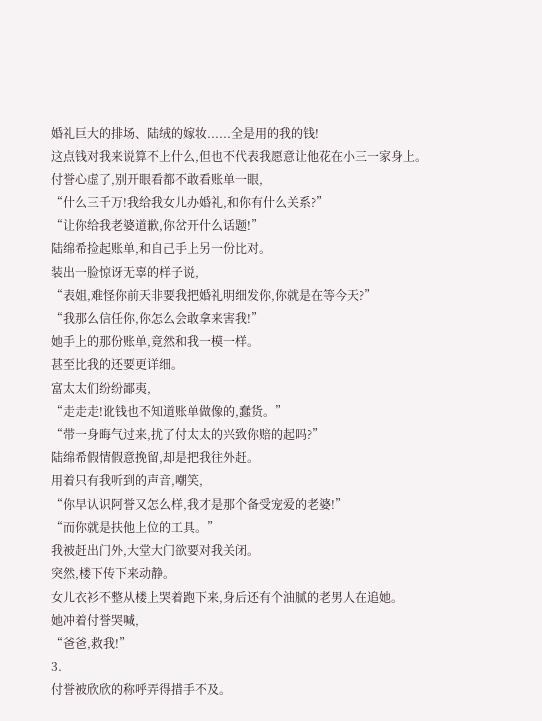婚礼巨大的排场、陆绒的嫁妆......全是用的我的钱!
这点钱对我来说算不上什么,但也不代表我愿意让他花在小三一家身上。
付誉心虚了,别开眼看都不敢看账单一眼,
“什么三千万!我给我女儿办婚礼,和你有什么关系?”
“让你给我老婆道歉,你岔开什么话题!”
陆绵希捡起账单,和自己手上另一份比对。
装出一脸惊讶无辜的样子说,
“表姐,难怪你前天非要我把婚礼明细发你,你就是在等今天?”
“我那么信任你,你怎么会敢拿来害我!”
她手上的那份账单,竟然和我一模一样。
甚至比我的还要更详细。
富太太们纷纷鄙夷,
“走走走!讹钱也不知道账单做像的,蠢货。”
“带一身晦气过来,扰了付太太的兴致你赔的起吗?”
陆绵希假情假意挽留,却是把我往外赶。
用着只有我听到的声音,嘲笑,
“你早认识阿誉又怎么样,我才是那个备受宠爱的老婆!”
“而你就是扶他上位的工具。”
我被赶出门外,大堂大门欲要对我关闭。
突然,楼下传下来动静。
女儿衣衫不整从楼上哭着跑下来,身后还有个油腻的老男人在追她。
她冲着付誉哭喊,
“爸爸,救我!”
3.
付誉被欣欣的称呼弄得措手不及。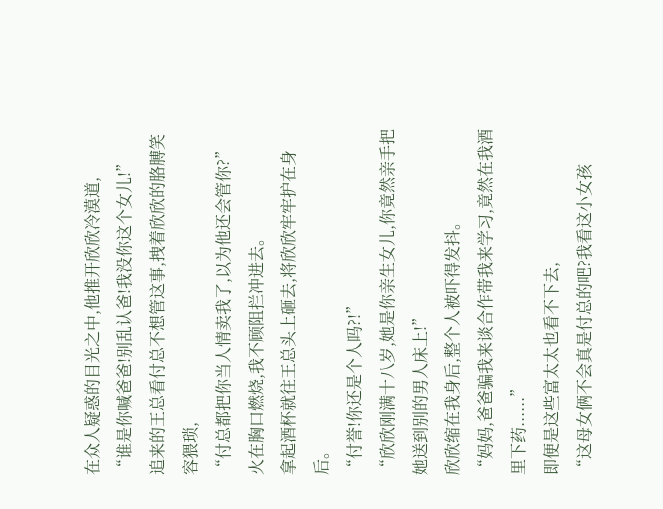在众人疑惑的目光之中,他推开欣欣冷漠道,
“谁是你喊爸爸!别乱认爸!我没你这个女儿!”
追来的王总看付总不想管这事,拽着欣欣的胳膊笑容猥琐,
“付总都把你当人情卖我了,以为他还会管你?”
火在胸口燃烧,我不顾阻拦冲进去。
拿起酒杯就往王总头上砸去,将欣欣牢牢护在身后。
“付誉!你还是个人吗?!”
“欣欣刚满十八岁,她是你亲生女儿,你竟然亲手把她送到别的男人床上!”
欣欣缩在我身后,整个人被吓得发抖。
“妈妈,爸爸骗我来谈合作带我来学习,竟然在我酒里下药......”
即便是这些富太太也看不下去,
“这母女俩不会真是付总的吧?我看这小女孩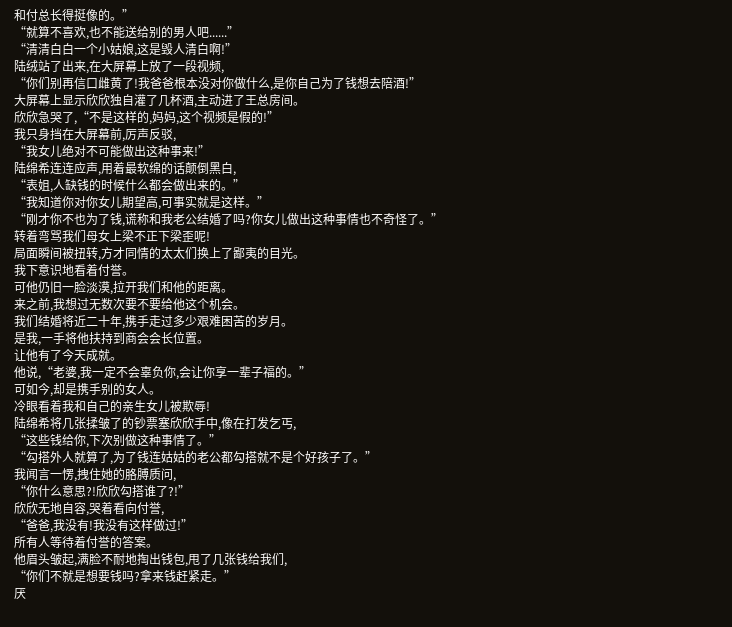和付总长得挺像的。”
“就算不喜欢,也不能送给别的男人吧......”
“清清白白一个小姑娘,这是毁人清白啊!”
陆绒站了出来,在大屏幕上放了一段视频,
“你们别再信口雌黄了!我爸爸根本没对你做什么,是你自己为了钱想去陪酒!”
大屏幕上显示欣欣独自灌了几杯酒,主动进了王总房间。
欣欣急哭了,“不是这样的,妈妈,这个视频是假的!”
我只身挡在大屏幕前,厉声反驳,
“我女儿绝对不可能做出这种事来!”
陆绵希连连应声,用着最软绵的话颠倒黑白,
“表姐,人缺钱的时候什么都会做出来的。”
“我知道你对你女儿期望高,可事实就是这样。”
“刚才你不也为了钱,谎称和我老公结婚了吗?你女儿做出这种事情也不奇怪了。”
转着弯骂我们母女上梁不正下梁歪呢!
局面瞬间被扭转,方才同情的太太们换上了鄙夷的目光。
我下意识地看着付誉。
可他仍旧一脸淡漠,拉开我们和他的距离。
来之前,我想过无数次要不要给他这个机会。
我们结婚将近二十年,携手走过多少艰难困苦的岁月。
是我,一手将他扶持到商会会长位置。
让他有了今天成就。
他说,“老婆,我一定不会辜负你,会让你享一辈子福的。”
可如今,却是携手别的女人。
冷眼看着我和自己的亲生女儿被欺辱!
陆绵希将几张揉皱了的钞票塞欣欣手中,像在打发乞丐,
“这些钱给你,下次别做这种事情了。”
“勾搭外人就算了,为了钱连姑姑的老公都勾搭就不是个好孩子了。”
我闻言一愣,拽住她的胳膊质问,
“你什么意思?!欣欣勾搭谁了?!”
欣欣无地自容,哭着看向付誉,
“爸爸,我没有!我没有这样做过!”
所有人等待着付誉的答案。
他眉头皱起,满脸不耐地掏出钱包,甩了几张钱给我们,
“你们不就是想要钱吗?拿来钱赶紧走。”
厌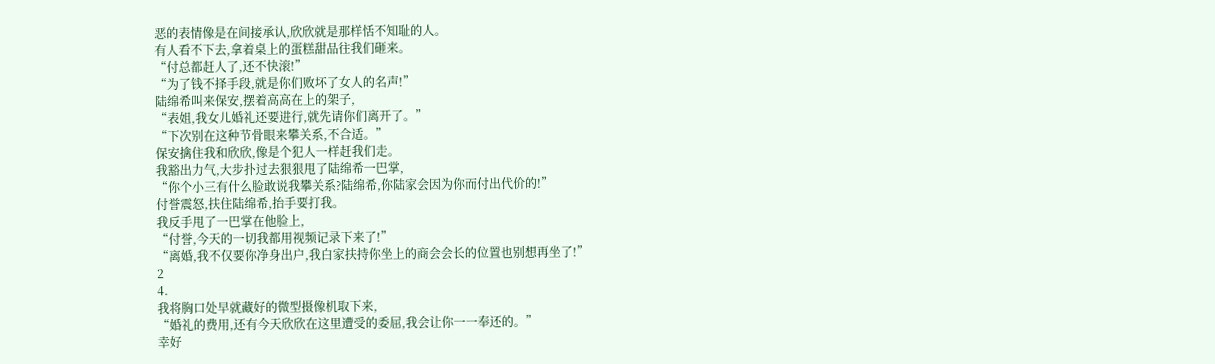恶的表情像是在间接承认,欣欣就是那样恬不知耻的人。
有人看不下去,拿着桌上的蛋糕甜品往我们砸来。
“付总都赶人了,还不快滚!”
“为了钱不择手段,就是你们败坏了女人的名声!”
陆绵希叫来保安,摆着高高在上的架子,
“表姐,我女儿婚礼还要进行,就先请你们离开了。”
“下次别在这种节骨眼来攀关系,不合适。”
保安擒住我和欣欣,像是个犯人一样赶我们走。
我豁出力气,大步扑过去狠狠甩了陆绵希一巴掌,
“你个小三有什么脸敢说我攀关系?陆绵希,你陆家会因为你而付出代价的!”
付誉震怒,扶住陆绵希,抬手要打我。
我反手甩了一巴掌在他脸上,
“付誉,今天的一切我都用视频记录下来了!”
“离婚,我不仅要你净身出户,我白家扶持你坐上的商会会长的位置也别想再坐了!”
2
4.
我将胸口处早就藏好的微型摄像机取下来,
“婚礼的费用,还有今天欣欣在这里遭受的委屈,我会让你一一奉还的。”
幸好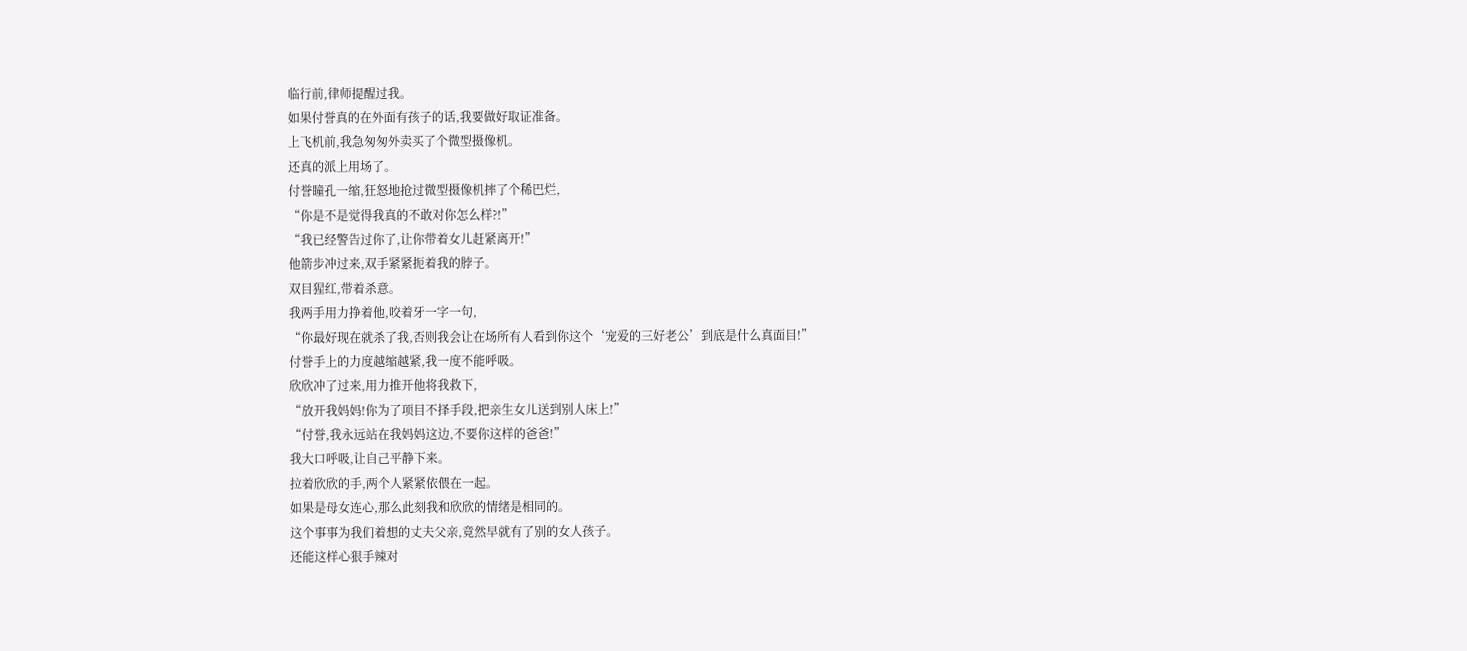临行前,律师提醒过我。
如果付誉真的在外面有孩子的话,我要做好取证准备。
上飞机前,我急匆匆外卖买了个微型摄像机。
还真的派上用场了。
付誉瞳孔一缩,狂怒地抢过微型摄像机摔了个稀巴烂,
“你是不是觉得我真的不敢对你怎么样?!”
“我已经警告过你了,让你带着女儿赶紧离开!”
他箭步冲过来,双手紧紧扼着我的脖子。
双目猩红,带着杀意。
我两手用力挣着他,咬着牙一字一句,
“你最好现在就杀了我,否则我会让在场所有人看到你这个‘宠爱的三好老公’到底是什么真面目!”
付誉手上的力度越缩越紧,我一度不能呼吸。
欣欣冲了过来,用力推开他将我救下,
“放开我妈妈!你为了项目不择手段,把亲生女儿送到别人床上!”
“付誉,我永远站在我妈妈这边,不要你这样的爸爸!”
我大口呼吸,让自己平静下来。
拉着欣欣的手,两个人紧紧依偎在一起。
如果是母女连心,那么此刻我和欣欣的情绪是相同的。
这个事事为我们着想的丈夫父亲,竟然早就有了别的女人孩子。
还能这样心狠手辣对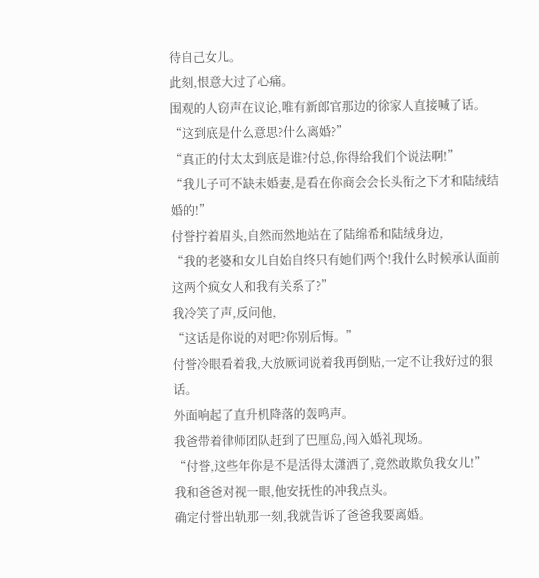待自己女儿。
此刻,恨意大过了心痛。
围观的人窃声在议论,唯有新郎官那边的徐家人直接喊了话。
“这到底是什么意思?什么离婚?”
“真正的付太太到底是谁?付总,你得给我们个说法啊!”
“我儿子可不缺未婚妻,是看在你商会会长头衔之下才和陆绒结婚的!”
付誉拧着眉头,自然而然地站在了陆绵希和陆绒身边,
“我的老婆和女儿自始自终只有她们两个!我什么时候承认面前这两个疯女人和我有关系了?”
我冷笑了声,反问他,
“这话是你说的对吧?你别后悔。”
付誉冷眼看着我,大放厥词说着我再倒贴,一定不让我好过的狠话。
外面响起了直升机降落的轰鸣声。
我爸带着律师团队赶到了巴厘岛,闯入婚礼现场。
“付誉,这些年你是不是活得太潇洒了,竟然敢欺负我女儿!”
我和爸爸对视一眼,他安抚性的冲我点头。
确定付誉出轨那一刻,我就告诉了爸爸我要离婚。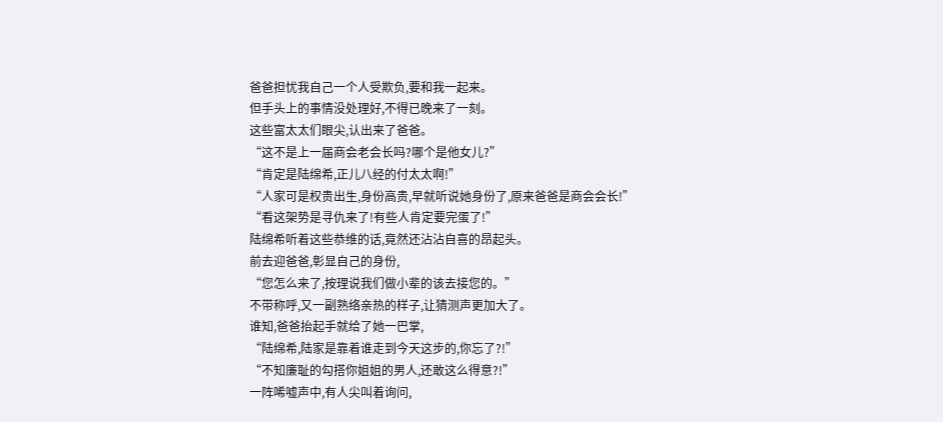爸爸担忧我自己一个人受欺负,要和我一起来。
但手头上的事情没处理好,不得已晚来了一刻。
这些富太太们眼尖,认出来了爸爸。
“这不是上一届商会老会长吗?哪个是他女儿?”
“肯定是陆绵希,正儿八经的付太太啊!”
“人家可是权贵出生,身份高贵,早就听说她身份了,原来爸爸是商会会长!”
“看这架势是寻仇来了!有些人肯定要完蛋了!”
陆绵希听着这些恭维的话,竟然还沾沾自喜的昂起头。
前去迎爸爸,彰显自己的身份,
“您怎么来了,按理说我们做小辈的该去接您的。”
不带称呼,又一副熟络亲热的样子,让猜测声更加大了。
谁知,爸爸抬起手就给了她一巴掌,
“陆绵希,陆家是靠着谁走到今天这步的,你忘了?!”
“不知廉耻的勾搭你姐姐的男人,还敢这么得意?!”
一阵唏嘘声中,有人尖叫着询问,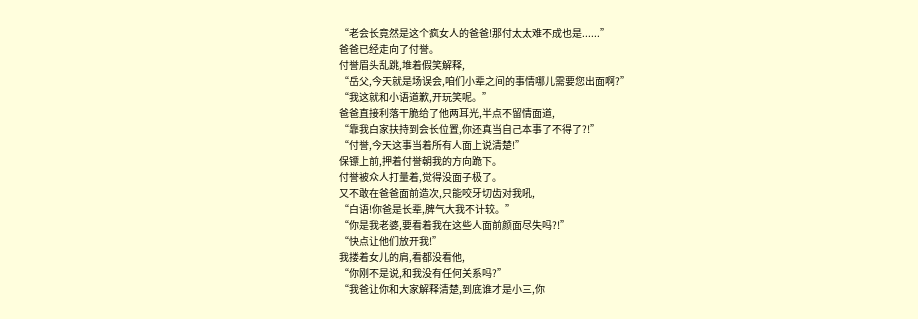“老会长竟然是这个疯女人的爸爸!那付太太难不成也是......”
爸爸已经走向了付誉。
付誉眉头乱跳,堆着假笑解释,
“岳父,今天就是场误会,咱们小辈之间的事情哪儿需要您出面啊?”
“我这就和小语道歉,开玩笑呢。”
爸爸直接利落干脆给了他两耳光,半点不留情面道,
“靠我白家扶持到会长位置,你还真当自己本事了不得了?!”
“付誉,今天这事当着所有人面上说清楚!”
保镖上前,押着付誉朝我的方向跪下。
付誉被众人打量着,觉得没面子极了。
又不敢在爸爸面前造次,只能咬牙切齿对我吼,
“白语!你爸是长辈,脾气大我不计较。”
“你是我老婆,要看着我在这些人面前颜面尽失吗?!”
“快点让他们放开我!”
我搂着女儿的肩,看都没看他,
“你刚不是说,和我没有任何关系吗?”
“我爸让你和大家解释清楚,到底谁才是小三,你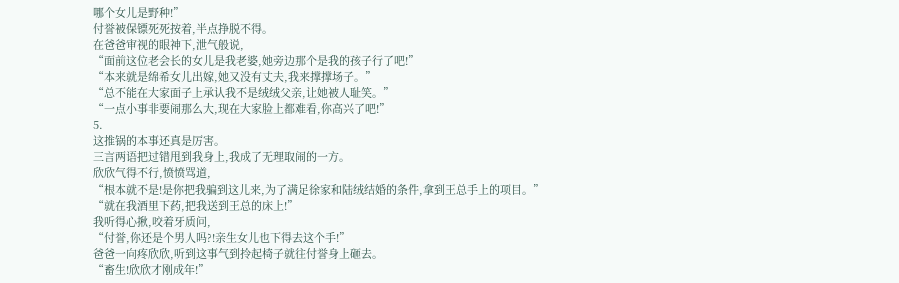哪个女儿是野种!”
付誉被保镖死死按着,半点挣脱不得。
在爸爸审视的眼神下,泄气般说,
“面前这位老会长的女儿是我老婆,她旁边那个是我的孩子行了吧!”
“本来就是绵希女儿出嫁,她又没有丈夫,我来撑撑场子。”
“总不能在大家面子上承认我不是绒绒父亲,让她被人耻笑。”
“一点小事非要闹那么大,现在大家脸上都难看,你高兴了吧!”
5.
这推锅的本事还真是厉害。
三言两语把过错甩到我身上,我成了无理取闹的一方。
欣欣气得不行,愤愤骂道,
“根本就不是!是你把我骗到这儿来,为了满足徐家和陆绒结婚的条件,拿到王总手上的项目。”
“就在我酒里下药,把我送到王总的床上!”
我听得心揪,咬着牙质问,
“付誉,你还是个男人吗?!亲生女儿也下得去这个手!”
爸爸一向疼欣欣,听到这事气到拎起椅子就往付誉身上砸去。
“畜生!欣欣才刚成年!”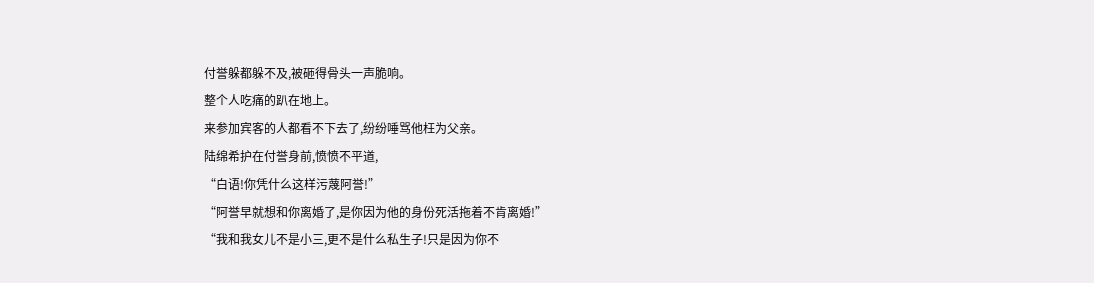付誉躲都躲不及,被砸得骨头一声脆响。
整个人吃痛的趴在地上。
来参加宾客的人都看不下去了,纷纷唾骂他枉为父亲。
陆绵希护在付誉身前,愤愤不平道,
“白语!你凭什么这样污蔑阿誉!”
“阿誉早就想和你离婚了,是你因为他的身份死活拖着不肯离婚!”
“我和我女儿不是小三,更不是什么私生子!只是因为你不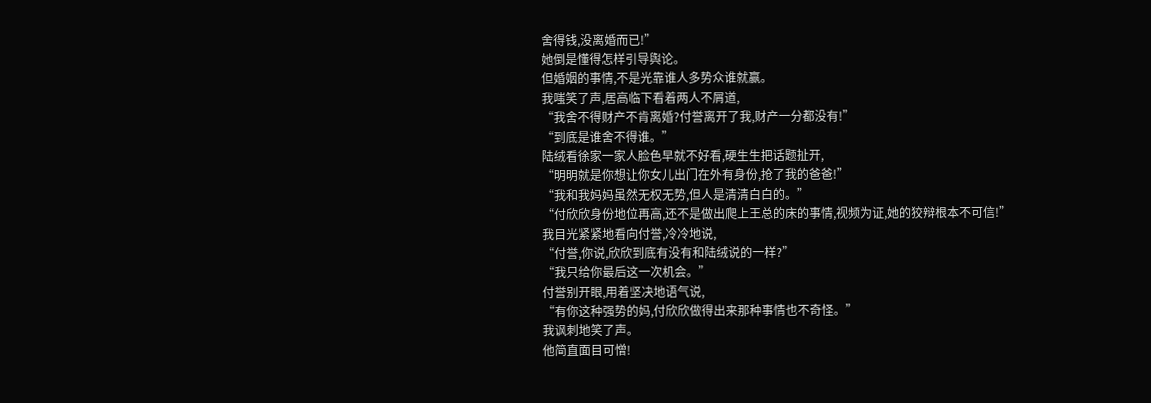舍得钱,没离婚而已!”
她倒是懂得怎样引导舆论。
但婚姻的事情,不是光靠谁人多势众谁就赢。
我嗤笑了声,居高临下看着两人不屑道,
“我舍不得财产不肯离婚?付誉离开了我,财产一分都没有!”
“到底是谁舍不得谁。”
陆绒看徐家一家人脸色早就不好看,硬生生把话题扯开,
“明明就是你想让你女儿出门在外有身份,抢了我的爸爸!”
“我和我妈妈虽然无权无势,但人是清清白白的。”
“付欣欣身份地位再高,还不是做出爬上王总的床的事情,视频为证,她的狡辩根本不可信!”
我目光紧紧地看向付誉,冷冷地说,
“付誉,你说,欣欣到底有没有和陆绒说的一样?”
“我只给你最后这一次机会。”
付誉别开眼,用着坚决地语气说,
“有你这种强势的妈,付欣欣做得出来那种事情也不奇怪。”
我讽刺地笑了声。
他简直面目可憎!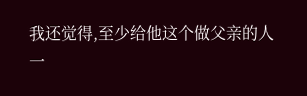我还觉得,至少给他这个做父亲的人一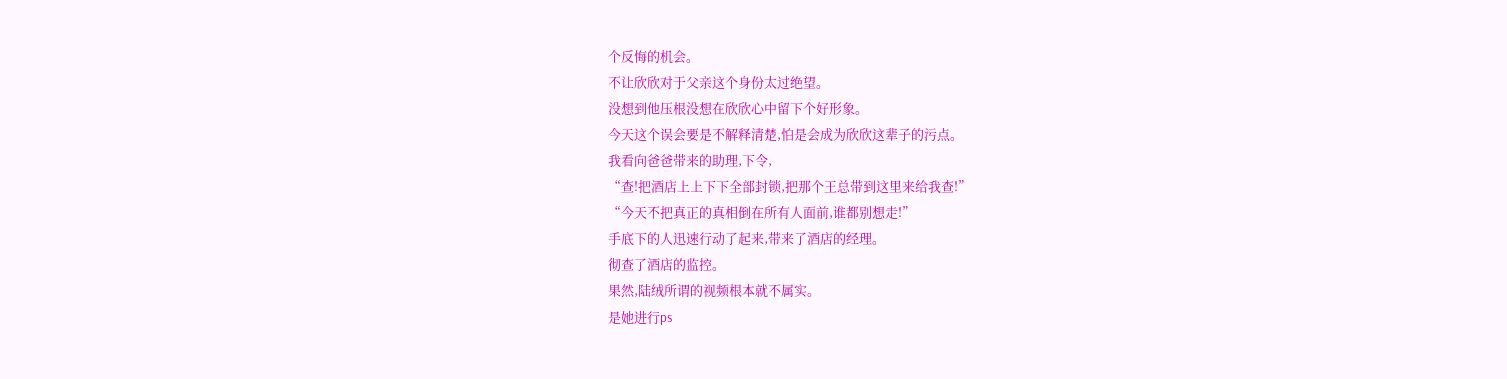个反悔的机会。
不让欣欣对于父亲这个身份太过绝望。
没想到他压根没想在欣欣心中留下个好形象。
今天这个误会要是不解释清楚,怕是会成为欣欣这辈子的污点。
我看向爸爸带来的助理,下令,
“查!把酒店上上下下全部封锁,把那个王总带到这里来给我查!”
“今天不把真正的真相倒在所有人面前,谁都别想走!”
手底下的人迅速行动了起来,带来了酒店的经理。
彻查了酒店的监控。
果然,陆绒所谓的视频根本就不属实。
是她进行ps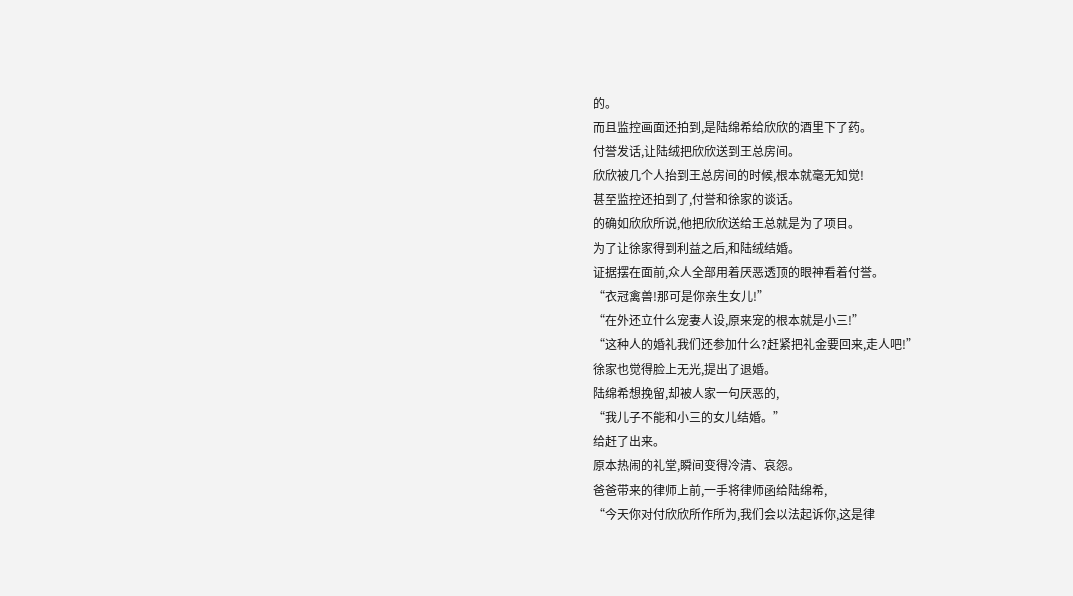的。
而且监控画面还拍到,是陆绵希给欣欣的酒里下了药。
付誉发话,让陆绒把欣欣送到王总房间。
欣欣被几个人抬到王总房间的时候,根本就毫无知觉!
甚至监控还拍到了,付誉和徐家的谈话。
的确如欣欣所说,他把欣欣送给王总就是为了项目。
为了让徐家得到利益之后,和陆绒结婚。
证据摆在面前,众人全部用着厌恶透顶的眼神看着付誉。
“衣冠禽兽!那可是你亲生女儿!”
“在外还立什么宠妻人设,原来宠的根本就是小三!”
“这种人的婚礼我们还参加什么?赶紧把礼金要回来,走人吧!”
徐家也觉得脸上无光,提出了退婚。
陆绵希想挽留,却被人家一句厌恶的,
“我儿子不能和小三的女儿结婚。”
给赶了出来。
原本热闹的礼堂,瞬间变得冷清、哀怨。
爸爸带来的律师上前,一手将律师函给陆绵希,
“今天你对付欣欣所作所为,我们会以法起诉你,这是律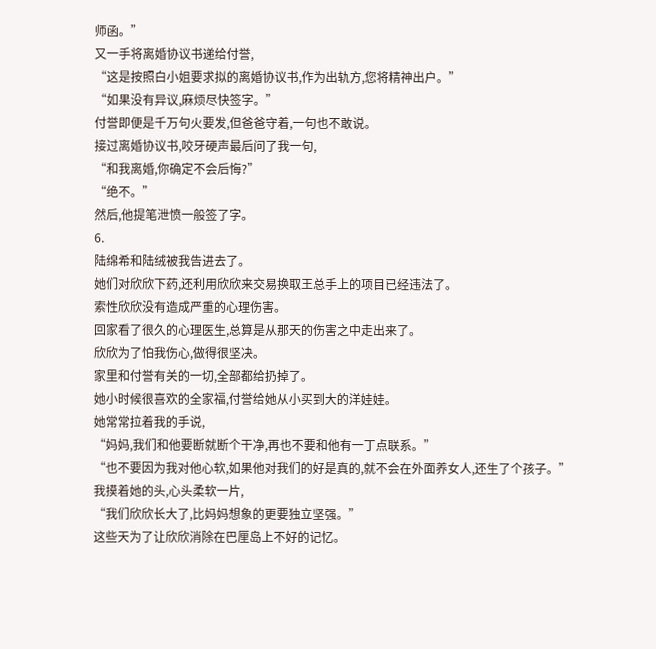师函。”
又一手将离婚协议书递给付誉,
“这是按照白小姐要求拟的离婚协议书,作为出轨方,您将精神出户。”
“如果没有异议,麻烦尽快签字。”
付誉即便是千万句火要发,但爸爸守着,一句也不敢说。
接过离婚协议书,咬牙硬声最后问了我一句,
“和我离婚,你确定不会后悔?”
“绝不。”
然后,他提笔泄愤一般签了字。
6.
陆绵希和陆绒被我告进去了。
她们对欣欣下药,还利用欣欣来交易换取王总手上的项目已经违法了。
索性欣欣没有造成严重的心理伤害。
回家看了很久的心理医生,总算是从那天的伤害之中走出来了。
欣欣为了怕我伤心,做得很坚决。
家里和付誉有关的一切,全部都给扔掉了。
她小时候很喜欢的全家福,付誉给她从小买到大的洋娃娃。
她常常拉着我的手说,
“妈妈,我们和他要断就断个干净,再也不要和他有一丁点联系。”
“也不要因为我对他心软,如果他对我们的好是真的,就不会在外面养女人,还生了个孩子。”
我摸着她的头,心头柔软一片,
“我们欣欣长大了,比妈妈想象的更要独立坚强。”
这些天为了让欣欣消除在巴厘岛上不好的记忆。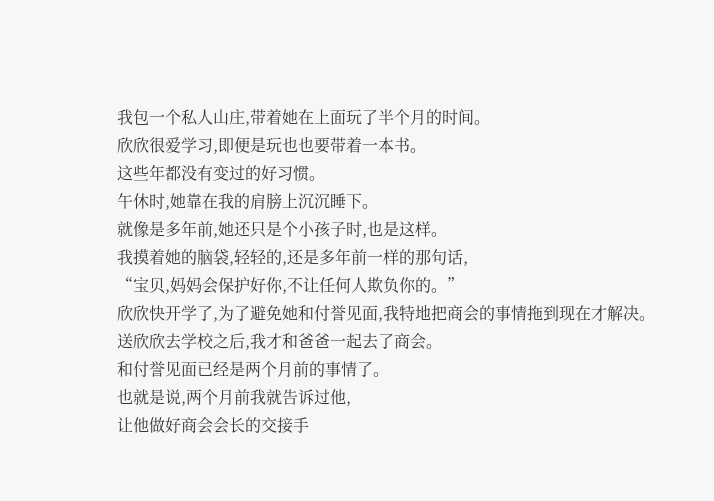我包一个私人山庄,带着她在上面玩了半个月的时间。
欣欣很爱学习,即便是玩也也要带着一本书。
这些年都没有变过的好习惯。
午休时,她靠在我的肩膀上沉沉睡下。
就像是多年前,她还只是个小孩子时,也是这样。
我摸着她的脑袋,轻轻的,还是多年前一样的那句话,
“宝贝,妈妈会保护好你,不让任何人欺负你的。”
欣欣快开学了,为了避免她和付誉见面,我特地把商会的事情拖到现在才解决。
送欣欣去学校之后,我才和爸爸一起去了商会。
和付誉见面已经是两个月前的事情了。
也就是说,两个月前我就告诉过他,
让他做好商会会长的交接手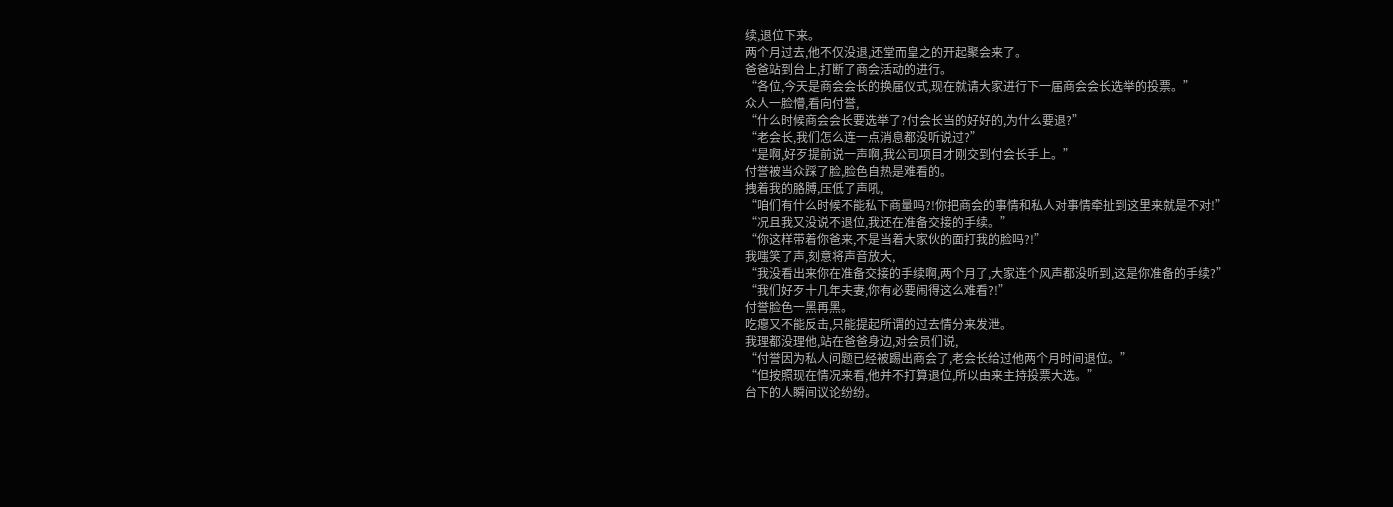续,退位下来。
两个月过去,他不仅没退,还堂而皇之的开起聚会来了。
爸爸站到台上,打断了商会活动的进行。
“各位,今天是商会会长的换届仪式,现在就请大家进行下一届商会会长选举的投票。”
众人一脸懵,看向付誉,
“什么时候商会会长要选举了?付会长当的好好的,为什么要退?”
“老会长,我们怎么连一点消息都没听说过?”
“是啊,好歹提前说一声啊,我公司项目才刚交到付会长手上。”
付誉被当众踩了脸,脸色自热是难看的。
拽着我的胳膊,压低了声吼,
“咱们有什么时候不能私下商量吗?!你把商会的事情和私人对事情牵扯到这里来就是不对!”
“况且我又没说不退位,我还在准备交接的手续。”
“你这样带着你爸来,不是当着大家伙的面打我的脸吗?!”
我嗤笑了声,刻意将声音放大,
“我没看出来你在准备交接的手续啊,两个月了,大家连个风声都没听到,这是你准备的手续?”
“我们好歹十几年夫妻,你有必要闹得这么难看?!”
付誉脸色一黑再黑。
吃瘪又不能反击,只能提起所谓的过去情分来发泄。
我理都没理他,站在爸爸身边,对会员们说,
“付誉因为私人问题已经被踢出商会了,老会长给过他两个月时间退位。”
“但按照现在情况来看,他并不打算退位,所以由来主持投票大选。”
台下的人瞬间议论纷纷。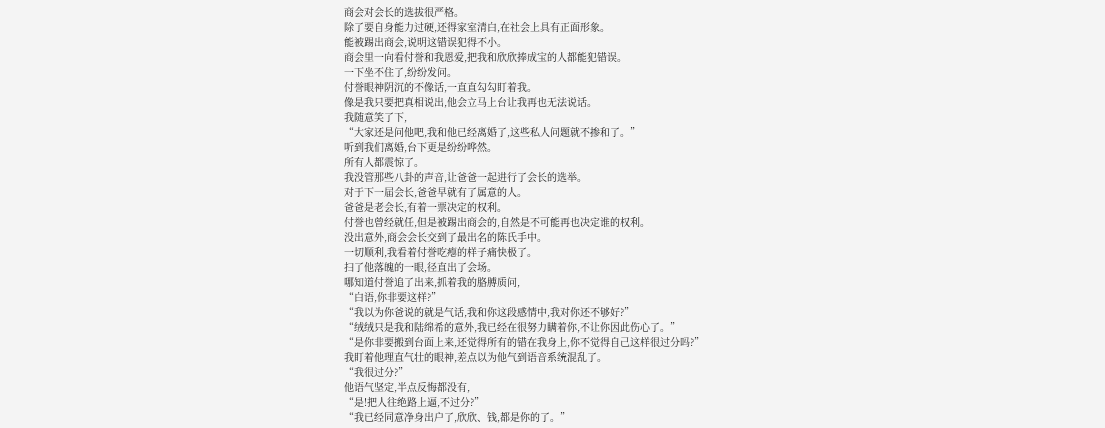商会对会长的选拔很严格。
除了要自身能力过硬,还得家室清白,在社会上具有正面形象。
能被踢出商会,说明这错误犯得不小。
商会里一向看付誉和我恩爱,把我和欣欣捧成宝的人都能犯错误。
一下坐不住了,纷纷发问。
付誉眼神阴沉的不像话,一直直勾勾盯着我。
像是我只要把真相说出,他会立马上台让我再也无法说话。
我随意笑了下,
“大家还是问他吧,我和他已经离婚了,这些私人问题就不掺和了。”
听到我们离婚,台下更是纷纷哗然。
所有人都震惊了。
我没管那些八卦的声音,让爸爸一起进行了会长的选举。
对于下一届会长,爸爸早就有了属意的人。
爸爸是老会长,有着一票决定的权利。
付誉也曾经就任,但是被踢出商会的,自然是不可能再也决定谁的权利。
没出意外,商会会长交到了最出名的陈氏手中。
一切顺利,我看着付誉吃瘪的样子痛快极了。
扫了他落魄的一眼,径直出了会场。
哪知道付誉追了出来,抓着我的胳膊质问,
“白语,你非要这样?”
“我以为你爸说的就是气话,我和你这段感情中,我对你还不够好?”
“绒绒只是我和陆绵希的意外,我已经在很努力瞒着你,不让你因此伤心了。”
“是你非要搬到台面上来,还觉得所有的错在我身上,你不觉得自己这样很过分吗?”
我盯着他理直气壮的眼神,差点以为他气到语音系统混乱了。
“我很过分?”
他语气坚定,半点反悔都没有,
“是!把人往绝路上逼,不过分?”
“我已经同意净身出户了,欣欣、钱,都是你的了。”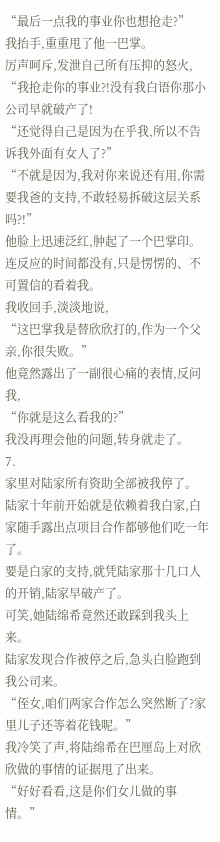“最后一点我的事业你也想抢走?”
我抬手,重重甩了他一巴掌。
厉声呵斥,发泄自己所有压抑的怒火,
“我抢走你的事业?!没有我白语你那小公司早就破产了!
“还觉得自己是因为在乎我,所以不告诉我外面有女人了?”
“不就是因为,我对你来说还有用,你需要我爸的支持,不敢轻易拆破这层关系吗?!”
他脸上迅速泛红,肿起了一个巴掌印。
连反应的时间都没有,只是愣愣的、不可置信的看着我。
我收回手,淡淡地说,
“这巴掌我是替欣欣打的,作为一个父亲,你很失败。”
他竟然露出了一副很心痛的表情,反问我,
“你就是这么看我的?”
我没再理会他的问题,转身就走了。
7.
家里对陆家所有资助全部被我停了。
陆家十年前开始就是依赖着我白家,白家随手露出点项目合作都够他们吃一年了。
要是白家的支持,就凭陆家那十几口人的开销,陆家早破产了。
可笑,她陆绵希竟然还敢踩到我头上来。
陆家发现合作被停之后,急头白脸跑到我公司来。
“侄女,咱们两家合作怎么突然断了?家里儿子还等着花钱呢。”
我冷笑了声,将陆绵希在巴厘岛上对欣欣做的事情的证据甩了出来。
“好好看看,这是你们女儿做的事情。”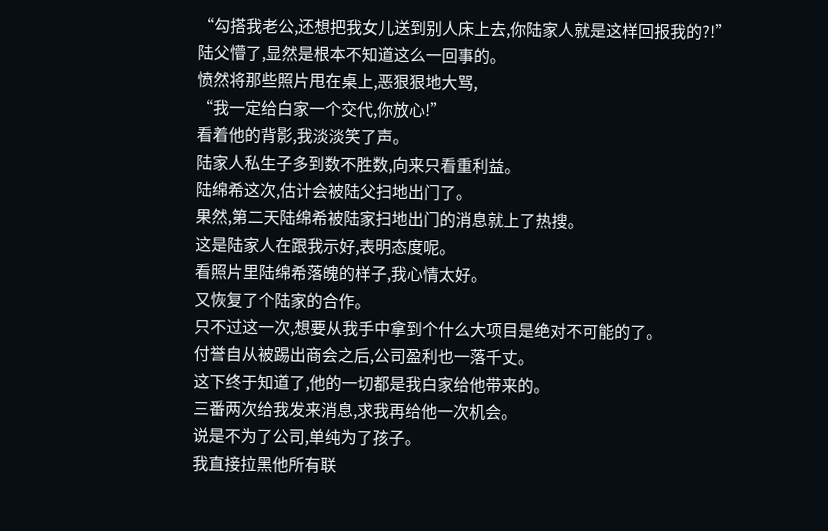“勾搭我老公,还想把我女儿送到别人床上去,你陆家人就是这样回报我的?!”
陆父懵了,显然是根本不知道这么一回事的。
愤然将那些照片甩在桌上,恶狠狠地大骂,
“我一定给白家一个交代,你放心!”
看着他的背影,我淡淡笑了声。
陆家人私生子多到数不胜数,向来只看重利益。
陆绵希这次,估计会被陆父扫地出门了。
果然,第二天陆绵希被陆家扫地出门的消息就上了热搜。
这是陆家人在跟我示好,表明态度呢。
看照片里陆绵希落魄的样子,我心情太好。
又恢复了个陆家的合作。
只不过这一次,想要从我手中拿到个什么大项目是绝对不可能的了。
付誉自从被踢出商会之后,公司盈利也一落千丈。
这下终于知道了,他的一切都是我白家给他带来的。
三番两次给我发来消息,求我再给他一次机会。
说是不为了公司,单纯为了孩子。
我直接拉黑他所有联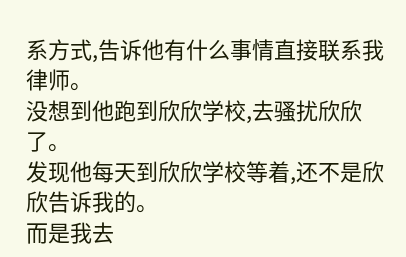系方式,告诉他有什么事情直接联系我律师。
没想到他跑到欣欣学校,去骚扰欣欣了。
发现他每天到欣欣学校等着,还不是欣欣告诉我的。
而是我去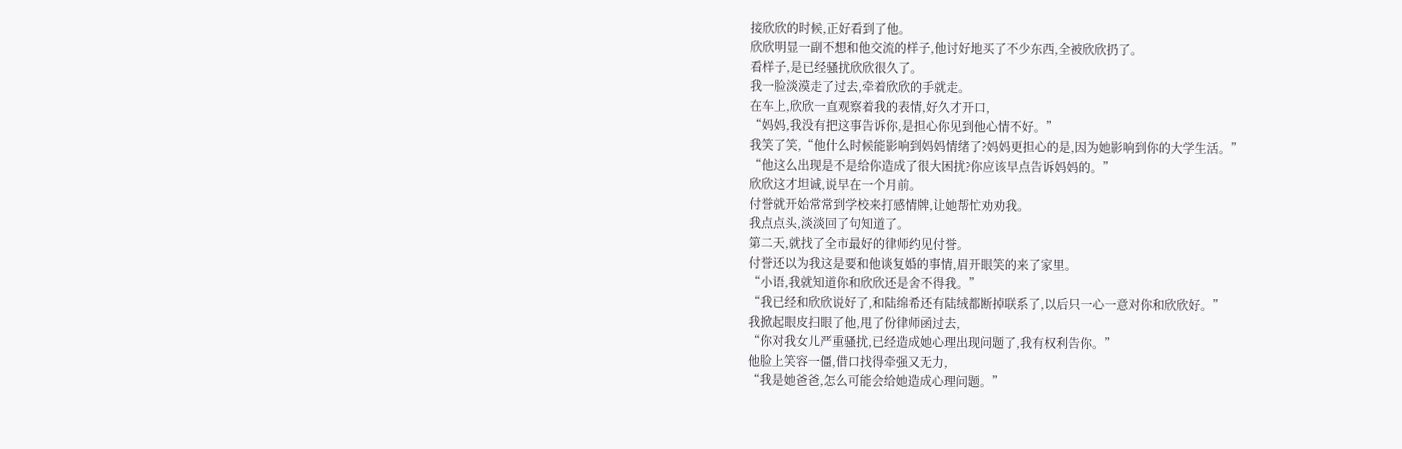接欣欣的时候,正好看到了他。
欣欣明显一副不想和他交流的样子,他讨好地买了不少东西,全被欣欣扔了。
看样子,是已经骚扰欣欣很久了。
我一脸淡漠走了过去,牵着欣欣的手就走。
在车上,欣欣一直观察着我的表情,好久才开口,
“妈妈,我没有把这事告诉你,是担心你见到他心情不好。”
我笑了笑,“他什么时候能影响到妈妈情绪了?妈妈更担心的是,因为她影响到你的大学生活。”
“他这么出现是不是给你造成了很大困扰?你应该早点告诉妈妈的。”
欣欣这才坦诚,说早在一个月前。
付誉就开始常常到学校来打感情牌,让她帮忙劝劝我。
我点点头,淡淡回了句知道了。
第二天,就找了全市最好的律师约见付誉。
付誉还以为我这是要和他谈复婚的事情,眉开眼笑的来了家里。
“小语,我就知道你和欣欣还是舍不得我。”
“我已经和欣欣说好了,和陆绵希还有陆绒都断掉联系了,以后只一心一意对你和欣欣好。”
我掀起眼皮扫眼了他,甩了份律师函过去,
“你对我女儿严重骚扰,已经造成她心理出现问题了,我有权利告你。”
他脸上笑容一僵,借口找得牵强又无力,
“我是她爸爸,怎么可能会给她造成心理问题。”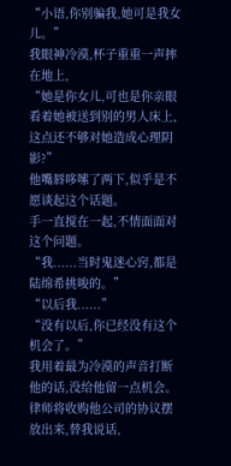“小语,你别骗我,她可是我女儿。”
我眼神冷漠,杯子重重一声摔在地上,
“她是你女儿,可也是你亲眼看着她被送到别的男人床上,这点还不够对她造成心理阴影?”
他嘴唇哆嗦了两下,似乎是不愿谈起这个话题。
手一直搅在一起,不情面面对这个问题。
“我......当时鬼迷心窍,都是陆绵希挑唆的。”
“以后我......”
“没有以后,你已经没有这个机会了。”
我用着最为冷漠的声音打断他的话,没给他留一点机会。
律师将收购他公司的协议摆放出来,替我说话,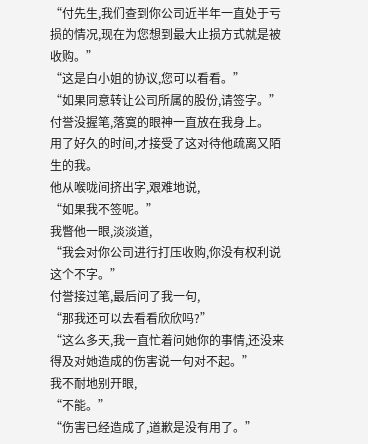“付先生,我们查到你公司近半年一直处于亏损的情况,现在为您想到最大止损方式就是被收购。”
“这是白小姐的协议,您可以看看。”
“如果同意转让公司所属的股份,请签字。”
付誉没握笔,落寞的眼神一直放在我身上。
用了好久的时间,才接受了这对待他疏离又陌生的我。
他从喉咙间挤出字,艰难地说,
“如果我不签呢。”
我瞥他一眼,淡淡道,
“我会对你公司进行打压收购,你没有权利说这个不字。”
付誉接过笔,最后问了我一句,
“那我还可以去看看欣欣吗?”
“这么多天,我一直忙着问她你的事情,还没来得及对她造成的伤害说一句对不起。”
我不耐地别开眼,
“不能。”
“伤害已经造成了,道歉是没有用了。”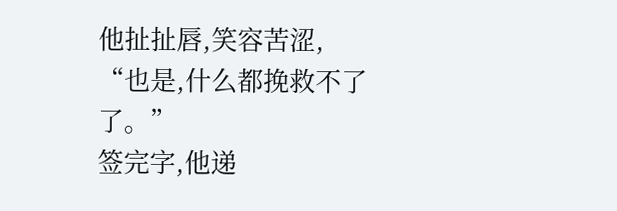他扯扯唇,笑容苦涩,
“也是,什么都挽救不了了。”
签完字,他递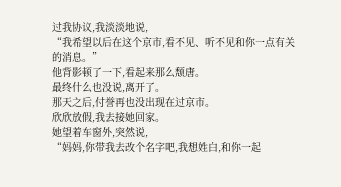过我协议,我淡淡地说,
“我希望以后在这个京市,看不见、听不见和你一点有关的消息。”
他背影顿了一下,看起来那么颓唐。
最终什么也没说,离开了。
那天之后,付誉再也没出现在过京市。
欣欣放假,我去接她回家。
她望着车窗外,突然说,
“妈妈,你带我去改个名字吧,我想姓白,和你一起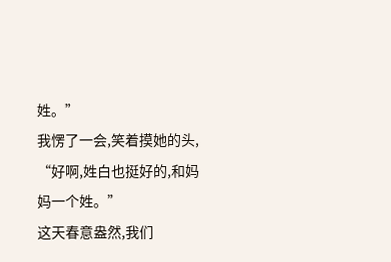姓。”
我愣了一会,笑着摸她的头,
“好啊,姓白也挺好的,和妈妈一个姓。”
这天春意盎然,我们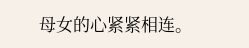母女的心紧紧相连。